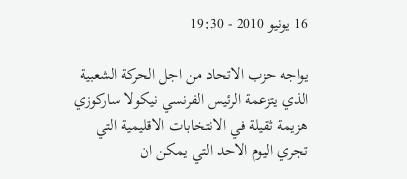16 يونيو 2010 - 19:30

يواجه حزب الاتحاد من اجل الحركة الشعبية الذي يتزعمة الرئيس الفرنسي نيكولا ساركوزي هزيمة ثقيلة في الانتخابات الاقليمية التي تجري اليوم الاحد التي يمكن ان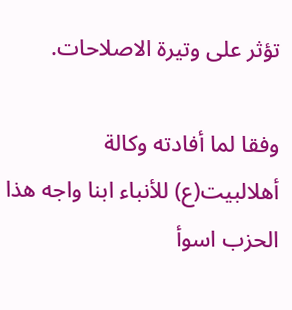تؤثر على وتيرة الاصلاحات.

وفقا لما أفادته وكالة أهلالبيت(ع) للأنباء ابنا واجه هذا الحزب اسوأ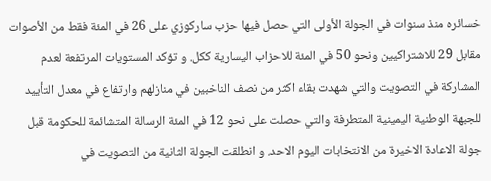خسائره منذ سنوات في الجولة الأولى التي حصل فيها حزب ساركوزي على 26 في المئة فقط من الأصوات مقابل 29 للاشتراكيين ونحو 50 في المئة للاحزاب اليسارية ككل. و تؤكد المستويات المرتفعة لعدم المشاركة في التصويت والتي شهدت بقاء اكثر من نصف الناخبين في منازلهم وارتفاع في معدل التأييد للجبهة الوطنية اليمينية المتطرفة والتي حصلت على نحو 12 في المئة الرسالة المتشائمة للحكومة قبل جولة الاعادة الاخيرة من الانتخابات اليوم الاحد. و انطلقت الجولة الثانية من التصويت في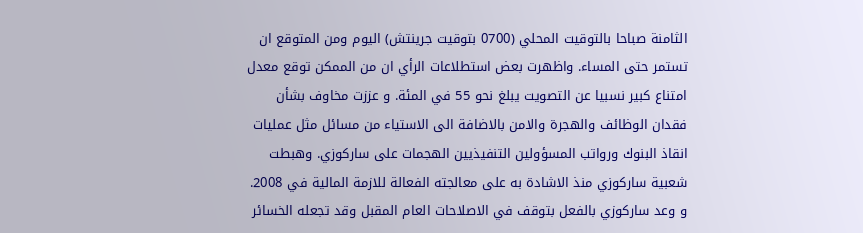الثامنة صباحا بالتوقيت المحلي (0700 بتوقيت جرينتش) اليوم ومن المتوقع ان تستمر حتى المساء. واظهرت بعض استطلاعات الرأي ان من الممكن توقع معدل امتناع كبير نسبيا عن التصويت يبلغ نحو 55 في المئة. و عززت مخاوف بشأن فقدان الوظائف والهجرة والامن بالاضافة الى الاستياء من مسائل مثل عمليات انقاذ البنوك ورواتب المسؤولين التنفيذيين الهجمات على ساركوزي. وهبطت شعبية ساركوزي منذ الاشادة به على معالجته الفعالة للازمة المالية في 2008. و وعد ساركوزي بالفعل بتوقف في الاصلاحات العام المقبل وقد تجعله الخسائر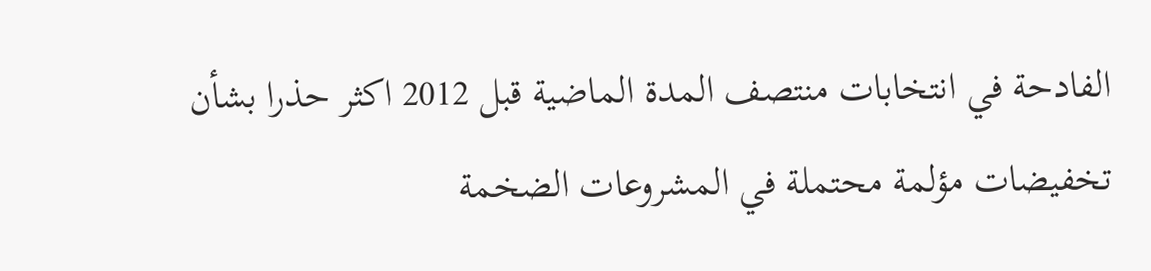الفادحة في انتخابات منتصف المدة الماضية قبل 2012 اكثر حذرا بشأن تخفيضات مؤلمة محتملة في المشروعات الضخمة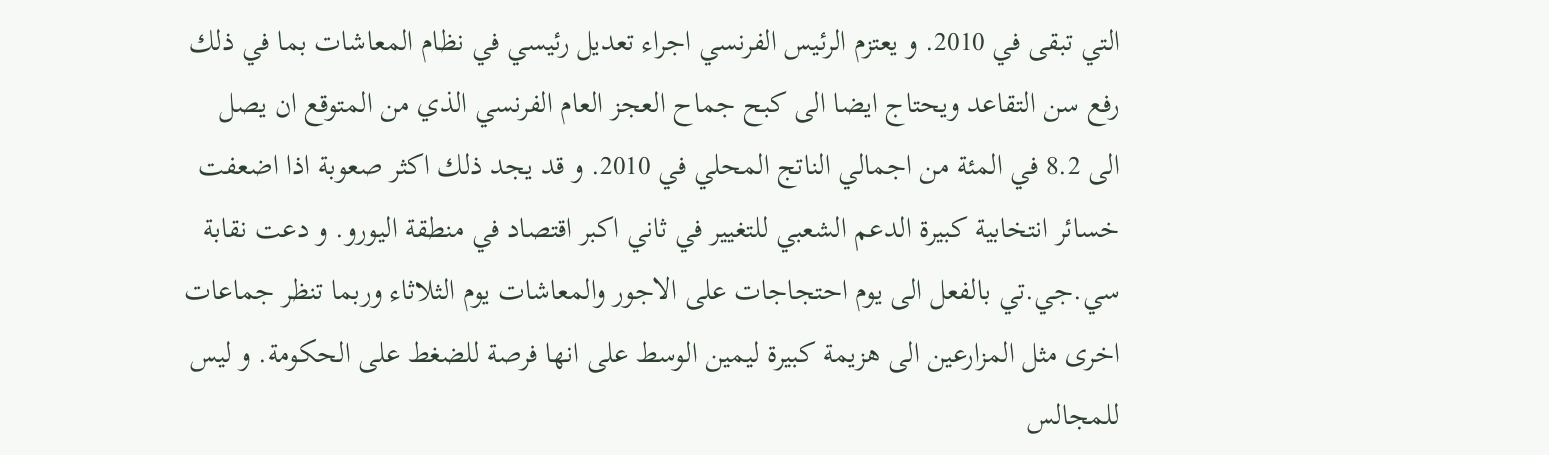التي تبقى في 2010. و يعتزم الرئيس الفرنسي اجراء تعديل رئيسي في نظام المعاشات بما في ذلك رفع سن التقاعد ويحتاج ايضا الى كبح جماح العجز العام الفرنسي الذي من المتوقع ان يصل الى 8.2 في المئة من اجمالي الناتج المحلي في 2010. و قد يجد ذلك اكثر صعوبة اذا اضعفت خسائر انتخابية كبيرة الدعم الشعبي للتغيير في ثاني اكبر اقتصاد في منطقة اليورو. و دعت نقابة سي.جي.تي بالفعل الى يوم احتجاجات على الاجور والمعاشات يوم الثلاثاء وربما تنظر جماعات اخرى مثل المزارعين الى هزيمة كبيرة ليمين الوسط على انها فرصة للضغط على الحكومة. و ليس للمجالس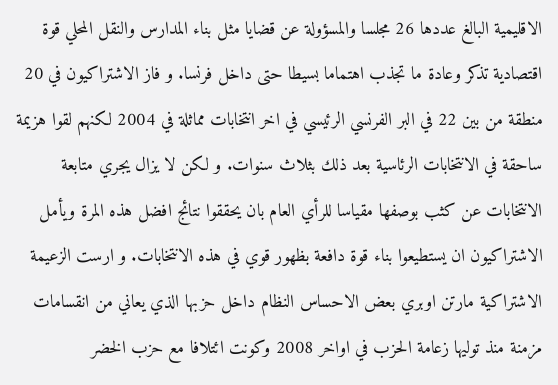الاقليمية البالغ عددها 26 مجلسا والمسؤولة عن قضايا مثل بناء المدارس والنقل المحلي قوة اقتصادية تذكر وعادة ما تجذب اهتماما بسيطا حتى داخل فرنسا. و فاز الاشتراكيون في 20 منطقة من بين 22 في البر الفرنسي الرئيسي في اخر انتخابات مماثلة في 2004 لكنهم لقوا هزيمة ساحقة في الانتخابات الرئاسية بعد ذلك بثلاث سنوات. و لكن لا يزال يجري متابعة الانتخابات عن كثب بوصفها مقياسا للرأي العام بان يحققوا نتائج افضل هذه المرة ويأمل الاشتراكيون ان يستطيعوا بناء قوة دافعة بظهور قوي في هذه الانتخابات. و ارست الزعيمة الاشتراكية مارتن اوبري بعض الاحساس النظام داخل حزبها الذي يعاني من انقسامات مزمنة منذ توليها زعامة الحزب في اواخر 2008 وكونت ائتلافا مع حزب الخضر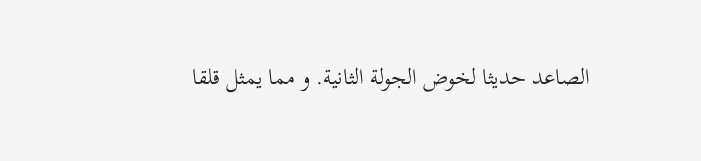الصاعد حديثا لخوض الجولة الثانية. و مما يمثل قلقا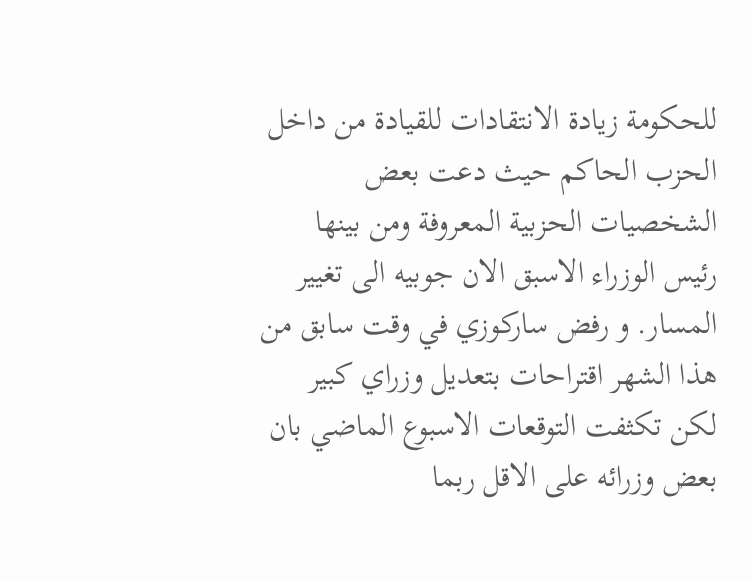للحكومة زيادة الانتقادات للقيادة من داخل الحزب الحاكم حيث دعت بعض الشخصيات الحزبية المعروفة ومن بينها رئيس الوزراء الاسبق الان جوبيه الى تغيير المسار. و رفض ساركوزي في وقت سابق من هذا الشهر اقتراحات بتعديل وزراي كبير لكن تكثفت التوقعات الاسبوع الماضي بان بعض وزرائه على الاقل ربما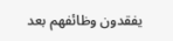يفقدون وظائفهم بعد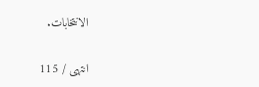الانتخابات.

انتهی / 115